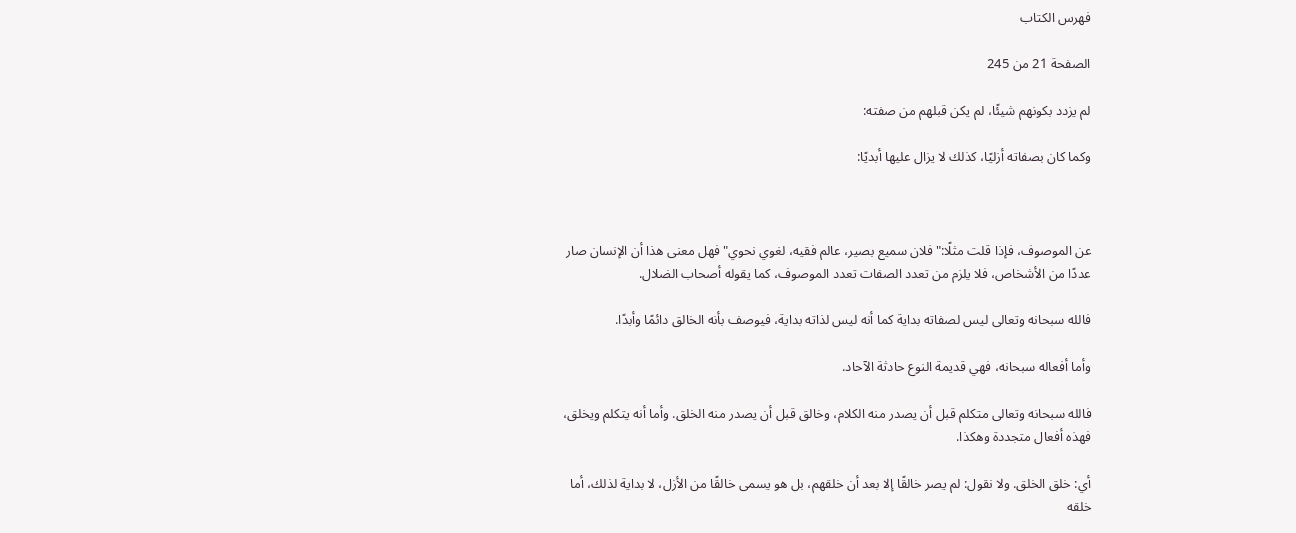فهرس الكتاب

الصفحة 21 من 245

لم يزدد بكونهم شيئًا، لم يكن قبلهم من صفته:

وكما كان بصفاته أزليًا، كذلك لا يزال عليها أبديًا:



عن الموصوف، فإذا قلت مثلًا:"فلان سميع بصير، عالم فقيه، لغوي نحوي"فهل معنى هذا أن الإنسان صار عددًا من الأشخاص، فلا يلزم من تعدد الصفات تعدد الموصوف، كما يقوله أصحاب الضلال.

فالله سبحانه وتعالى ليس لصفاته بداية كما أنه ليس لذاته بداية، فيوصف بأنه الخالق دائمًا وأبدًا.

وأما أفعاله سبحانه، فهي قديمة النوع حادثة الآحاد.

فالله سبحانه وتعالى متكلم قبل أن يصدر منه الكلام، وخالق قبل أن يصدر منه الخلق. وأما أنه يتكلم ويخلق، فهذه أفعال متجددة وهكذا.

أي: خلق الخلق. ولا نقول: لم يصر خالقًا إلا بعد أن خلقهم، بل هو يسمى خالقًا من الأزل، لا بداية لذلك، أما خلقه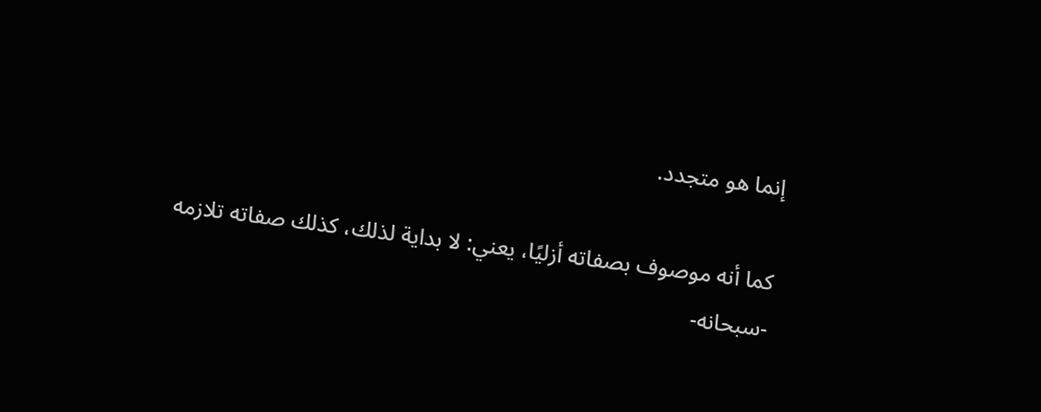إنما هو متجدد.

كما أنه موصوف بصفاته أزليًا، يعني: لا بداية لذلك، كذلك صفاته تلازمه -سبحانه-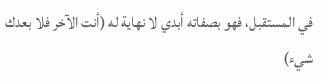في المستقبل، فهو بصفاته أبدي لا نهاية له (أنت الآخر فلا بعدك شيء)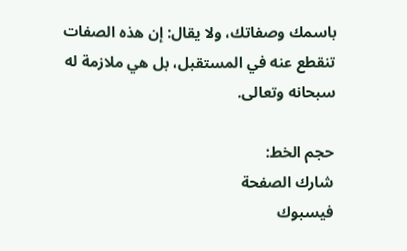باسمك وصفاتك، ولا يقال: إن هذه الصفات تنقطع عنه في المستقبل، بل هي ملازمة له سبحانه وتعالى.

حجم الخط:
شارك الصفحة
فيسبوك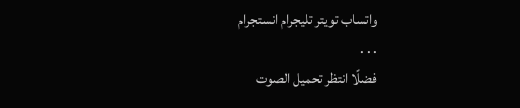واتساب تويتر تليجرام انستجرام
. . .
فضلًا انتظر تحميل الصوت